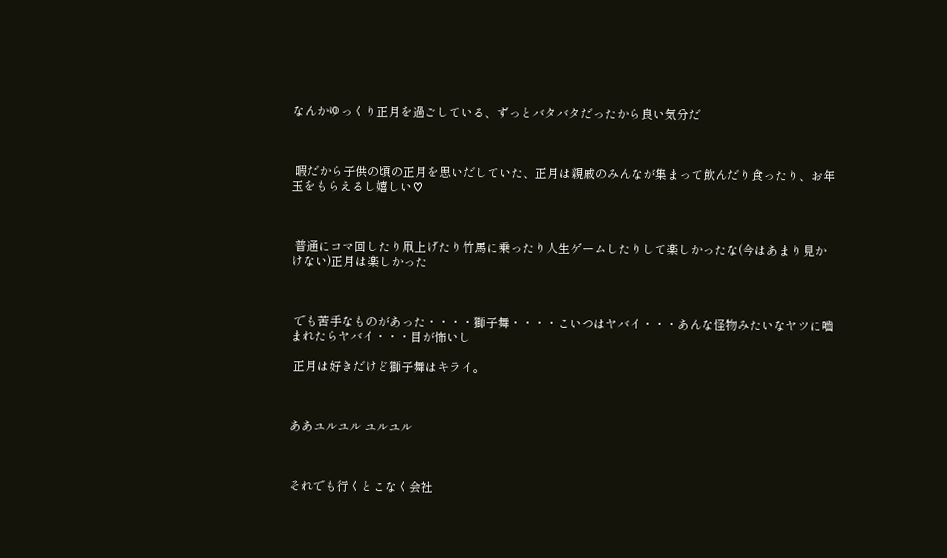なんかゆっくり正月を過ごしている、ずっとバタバタだったから良い気分だ



 暇だから子供の頃の正月を思いだしていた、正月は親戚のみんなが集まって飲んだり食ったり、お年玉をもらえるし嬉しい♡



 普通にコマ回したり凧上げたり竹馬に乗ったり人生ゲームしたりして楽しかったな(今はあまり見かけない)正月は楽しかった



 でも苦手なものがあった・・・・獅子舞・・・・こいつはヤバイ・・・あんな怪物みたいなヤツに嚙まれたらヤバイ・・・目が怖いし

 正月は好きだけど獅子舞はキライ。



ああユルユル ユルユル



それでも行くとこなく会社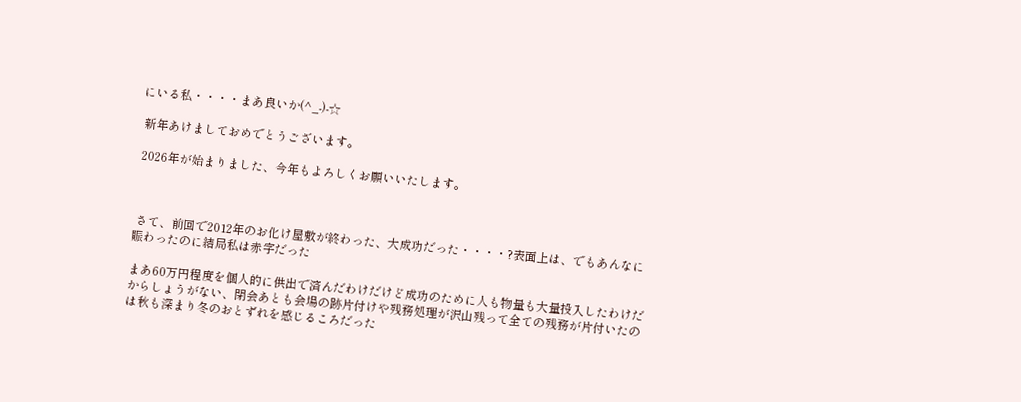にいる私・・・・まあ良いか(^_-)-☆

 新年あけましておめでとうございます。

 2026年が始まりました、今年もよろしくお願いいたします。



 さて、前回で2012年のお化け屋敷が終わった、大成功だった・・・・?表面上は、でもあんなに賑わったのに結局私は赤字だった

まあ60万円程度を個人的に供出で済んだわけだけど成功のために人も物量も大量投入したわけだからしょうがない、閉会あとも会場の跡片付けや残務処理が沢山残って全ての残務が片付いたのは秋も深まり冬のおとずれを感じるころだった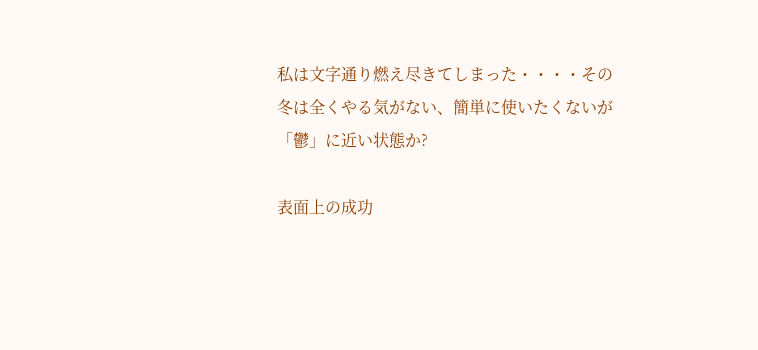私は文字通り燃え尽きてしまった・・・・その冬は全くやる気がない、簡単に使いたくないが「鬱」に近い状態か?

表面上の成功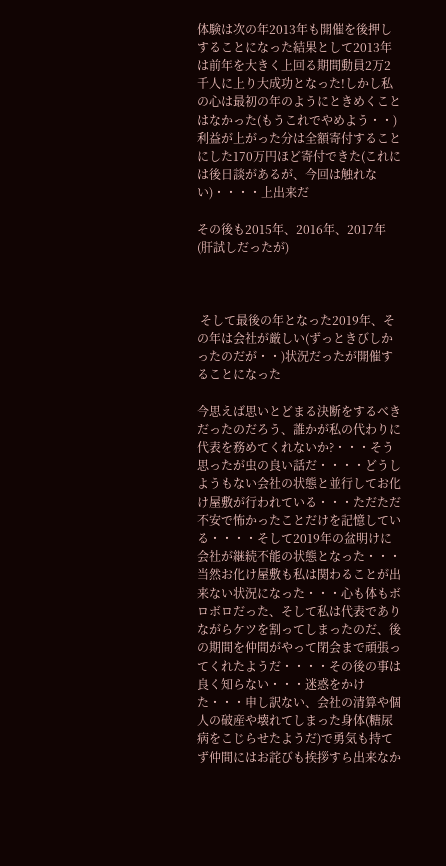体験は次の年2013年も開催を後押しすることになった結果として2013年は前年を大きく上回る期間動員2万2千人に上り大成功となった!しかし私の心は最初の年のようにときめくことはなかった(もうこれでやめよう・・)利益が上がった分は全額寄付することにした170万円ほど寄付できた(これには後日談があるが、今回は触れない)・・・・上出来だ

その後も2015年、2016年、2017年(肝試しだったが)



 そして最後の年となった2019年、その年は会社が厳しい(ずっときびしかったのだが・・)状況だったが開催することになった

今思えば思いとどまる決断をするべきだったのだろう、誰かが私の代わりに代表を務めてくれないか?・・・そう思ったが虫の良い話だ・・・・どうしようもない会社の状態と並行してお化け屋敷が行われている・・・ただただ不安で怖かったことだけを記憶している・・・・そして2019年の盆明けに会社が継続不能の状態となった・・・当然お化け屋敷も私は関わることが出来ない状況になった・・・心も体もボロボロだった、そして私は代表でありながらケツを割ってしまったのだ、後の期間を仲間がやって閉会まで頑張ってくれたようだ・・・・その後の事は良く知らない・・・迷惑をかけた・・・申し訳ない、会社の清算や個人の破産や壊れてしまった身体(糖尿病をこじらせたようだ)で勇気も持てず仲間にはお詫びも挨拶すら出来なか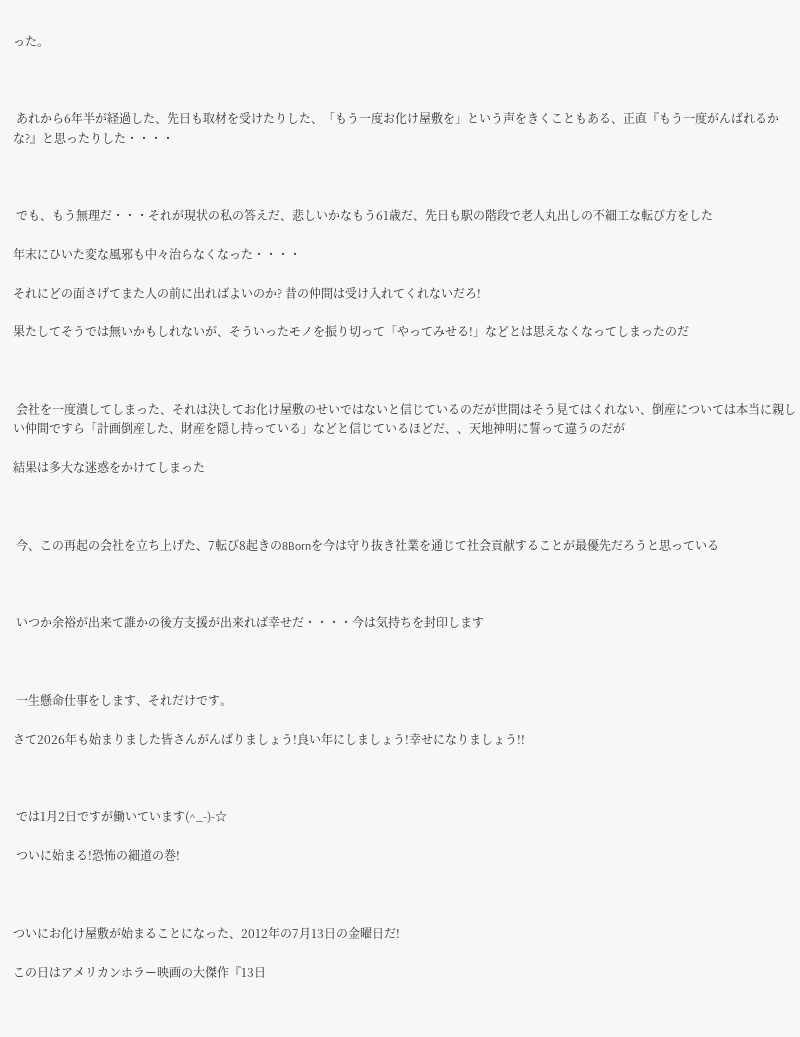った。



 あれから6年半が経過した、先日も取材を受けたりした、「もう一度お化け屋敷を」という声をきくこともある、正直『もう一度がんばれるかな?』と思ったりした・・・・



 でも、もう無理だ・・・それが現状の私の答えだ、悲しいかなもう61歳だ、先日も駅の階段で老人丸出しの不細工な転び方をした

年末にひいた変な風邪も中々治らなくなった・・・・

それにどの面さげてまた人の前に出ればよいのか? 昔の仲間は受け入れてくれないだろ!

果たしてそうでは無いかもしれないが、そういったモノを振り切って「やってみせる!」などとは思えなくなってしまったのだ



 会社を一度潰してしまった、それは決してお化け屋敷のせいではないと信じているのだが世間はそう見てはくれない、倒産については本当に親しい仲間ですら「計画倒産した、財産を隠し持っている」などと信じているほどだ、、天地神明に誓って違うのだが

結果は多大な迷惑をかけてしまった



 今、この再起の会社を立ち上げた、7転び8起きの8Bornを今は守り抜き社業を通じて社会貢献することが最優先だろうと思っている



 いつか余裕が出来て誰かの後方支援が出来れば幸せだ・・・・今は気持ちを封印します



 一生懸命仕事をします、それだけです。

さて2026年も始まりました皆さんがんばりましょう!良い年にしましょう!幸せになりましょう!!



 では1月2日ですが働いています(^_-)-☆

 ついに始まる!恐怖の細道の巻!



ついにお化け屋敷が始まることになった、2012年の7月13日の金曜日だ!

この日はアメリカンホラー映画の大傑作『13日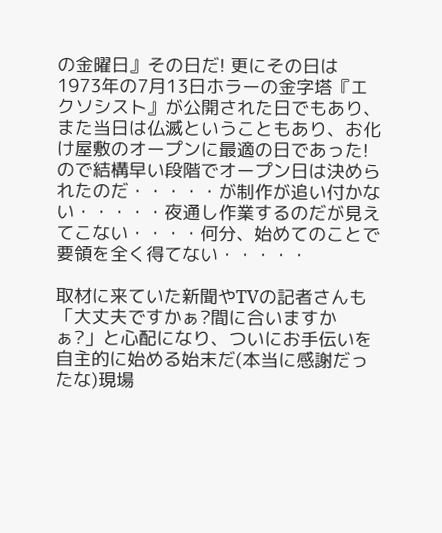の金曜日』その日だ! 更にその日は1973年の7月13日ホラーの金字塔『エクソシスト』が公開された日でもあり、また当日は仏滅ということもあり、お化け屋敷のオープンに最適の日であった!ので結構早い段階でオープン日は決められたのだ・・・・・が制作が追い付かない・・・・・夜通し作業するのだが見えてこない・・・・何分、始めてのことで要領を全く得てない・・・・・

取材に来ていた新聞やTVの記者さんも「大丈夫ですかぁ?間に合いますかぁ?」と心配になり、ついにお手伝いを自主的に始める始末だ(本当に感謝だったな)現場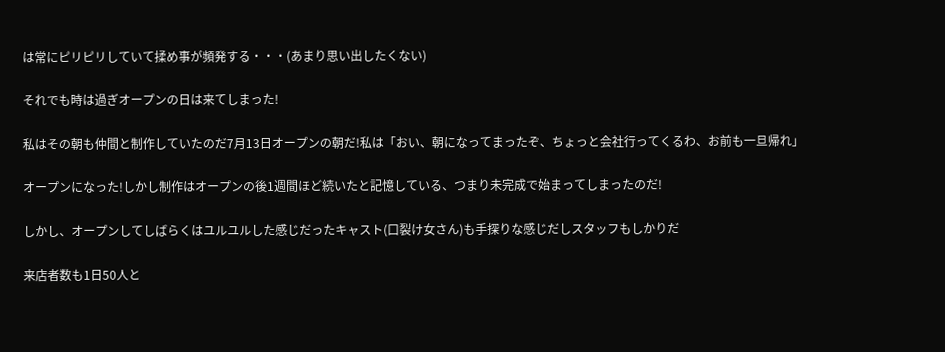は常にピリピリしていて揉め事が頻発する・・・(あまり思い出したくない)

それでも時は過ぎオープンの日は来てしまった!

私はその朝も仲間と制作していたのだ7月13日オープンの朝だ!私は「おい、朝になってまったぞ、ちょっと会社行ってくるわ、お前も一旦帰れ」

オープンになった!しかし制作はオープンの後1週間ほど続いたと記憶している、つまり未完成で始まってしまったのだ!

しかし、オープンしてしばらくはユルユルした感じだったキャスト(口裂け女さん)も手探りな感じだしスタッフもしかりだ

来店者数も1日50人と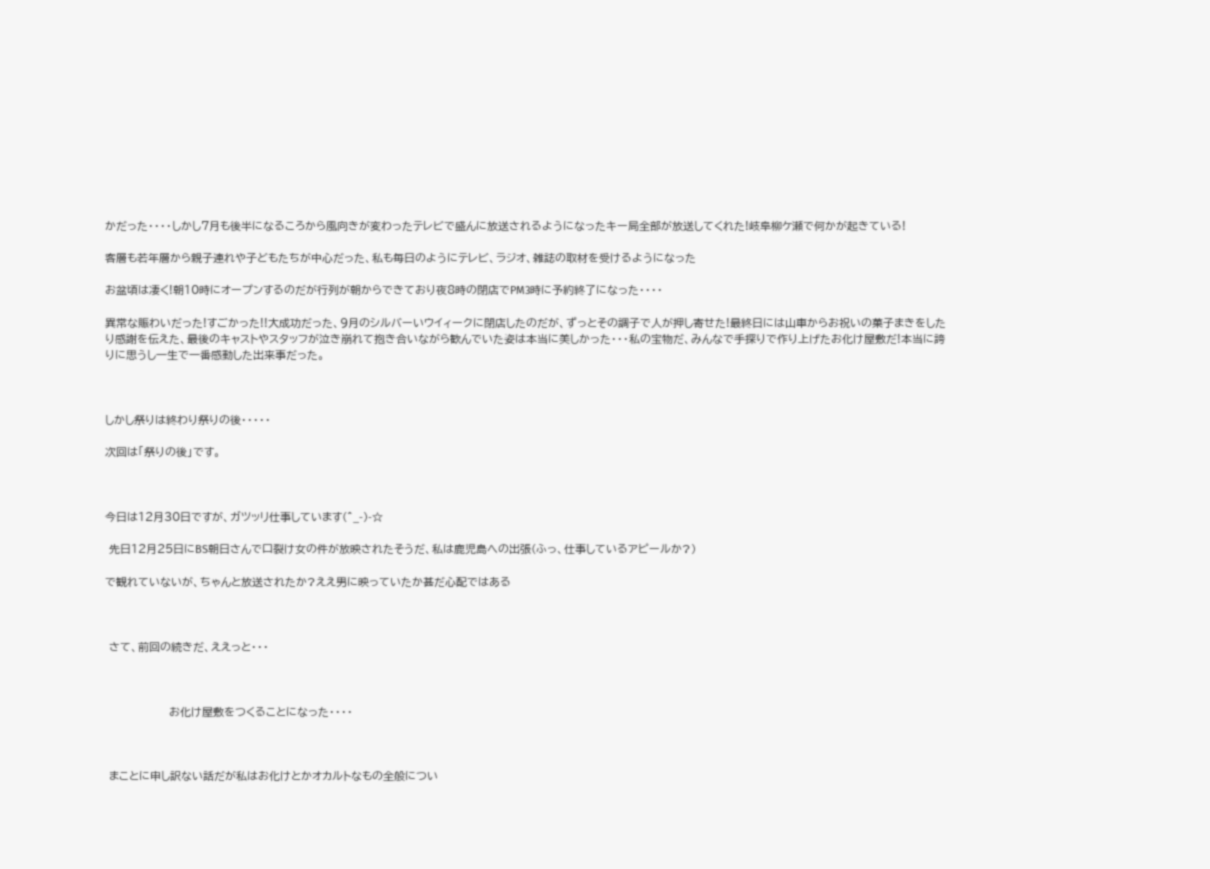かだった・・・・しかし7月も後半になるころから風向きが変わったテレビで盛んに放送されるようになったキー局全部が放送してくれた!岐阜柳ケ瀬で何かが起きている!

客層も若年層から親子連れや子どもたちが中心だった、私も毎日のようにテレビ、ラジオ、雑誌の取材を受けるようになった

お盆頃は凄く!朝10時にオープンするのだが行列が朝からできており夜8時の閉店でPM3時に予約終了になった・・・・

異常な賑わいだった!すごかった!!大成功だった、9月のシルバーいウイィークに閉店したのだが、ずっとその調子で人が押し寄せた!最終日には山車からお祝いの菓子まきをしたり感謝を伝えた、最後のキャストやスタッフが泣き崩れて抱き合いながら歓んでいた姿は本当に美しかった・・・私の宝物だ、みんなで手探りで作り上げたお化け屋敷だ!本当に誇りに思うし一生で一番感動した出来事だった。



しかし祭りは終わり祭りの後・・・・・

次回は「祭りの後」です。



今日は12月30日ですが、ガツッリ仕事しています(^_-)-☆

 先日12月25日にBS朝日さんで口裂け女の件が放映されたそうだ、私は鹿児島への出張(ふっ、仕事しているアピールか?)

で観れていないが、ちゃんと放送されたか?ええ男に映っていたか甚だ心配ではある



 さて、前回の続きだ、ええっと・・・



                お化け屋敷をつくることになった・・・・



 まことに申し訳ない話だが私はお化けとかオカルトなもの全般につい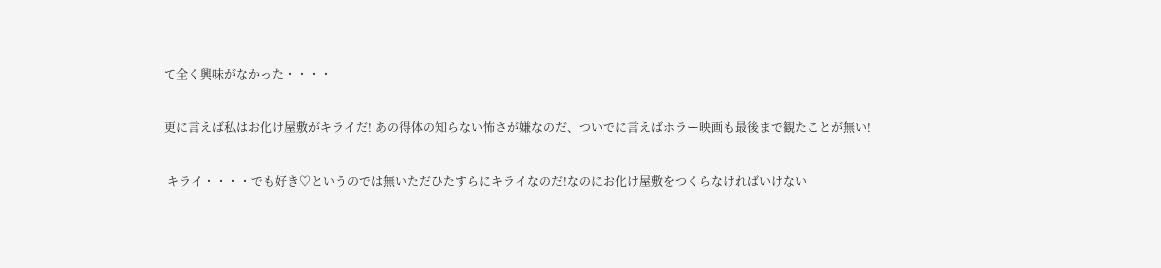て全く興味がなかった・・・・

更に言えば私はお化け屋敷がキライだ! あの得体の知らない怖さが嫌なのだ、ついでに言えばホラー映画も最後まで観たことが無い!

 キライ・・・・でも好き♡というのでは無いただひたすらにキライなのだ!なのにお化け屋敷をつくらなければいけない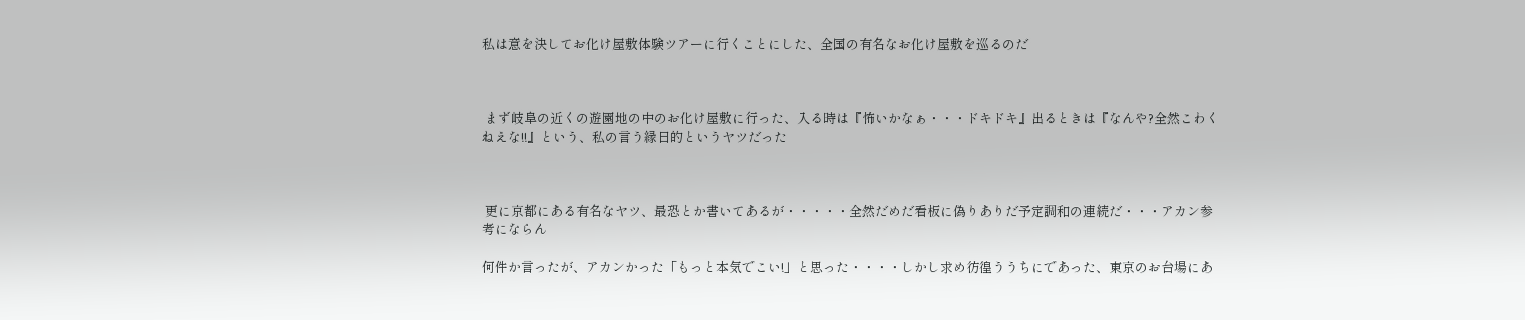私は意を決してお化け屋敷体験ツアーに行くことにした、全国の有名なお化け屋敷を巡るのだ



 まず岐阜の近くの遊園地の中のお化け屋敷に行った、入る時は『怖いかなぁ・・・ドキドキ』出るときは『なんや?全然こわくねえな!!』という、私の言う縁日的というヤツだった



 更に京都にある有名なヤツ、最恐とか書いてあるが・・・・・全然だめだ看板に偽りありだ予定調和の連続だ・・・アカン参考にならん

何件か言ったが、アカンかった「もっと本気でこい!」と思った・・・・しかし求め彷徨ううちにであった、東京のお台場にあ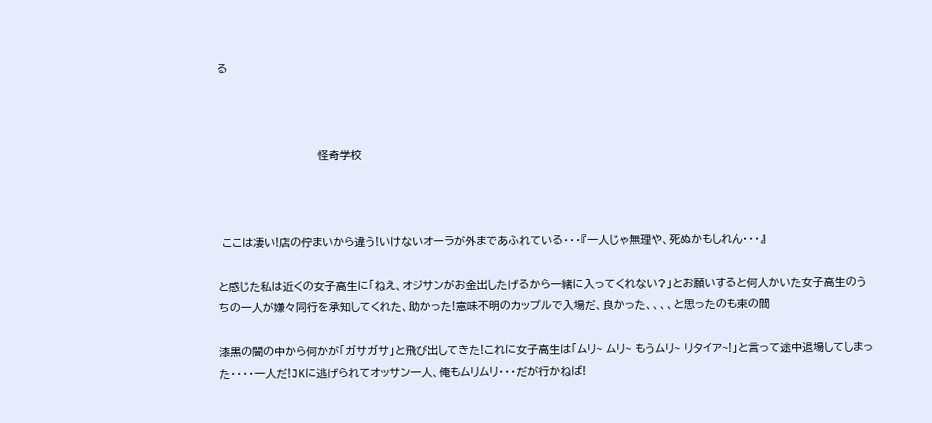る



                         怪奇学校



 ここは凄い!店の佇まいから違う!いけないオーラが外まであふれている・・・『一人じゃ無理や、死ぬかもしれん・・・』

と感じた私は近くの女子高生に「ねえ、オジサンがお金出したげるから一緒に入ってくれない?」とお願いすると何人かいた女子高生のうちの一人が嫌々同行を承知してくれた、助かった!意味不明のカップルで入場だ、良かった、、、、と思ったのも束の間

漆黒の闇の中から何かが「ガサガサ」と飛び出してきた!これに女子高生は「ムリ~ ムリ~ もうムリ~ リタイア~!」と言って途中退場してしまった・・・・一人だ!JKに逃げられてオッサン一人、俺もムリムリ・・・だが行かねば!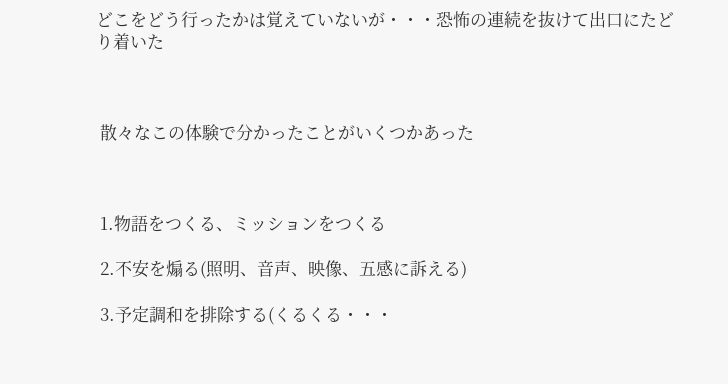どこをどう行ったかは覚えていないが・・・恐怖の連続を抜けて出口にたどり着いた



 散々なこの体験で分かったことがいくつかあった



 1.物語をつくる、ミッションをつくる

 2.不安を煽る(照明、音声、映像、五感に訴える)

 3.予定調和を排除する(くるくる・・・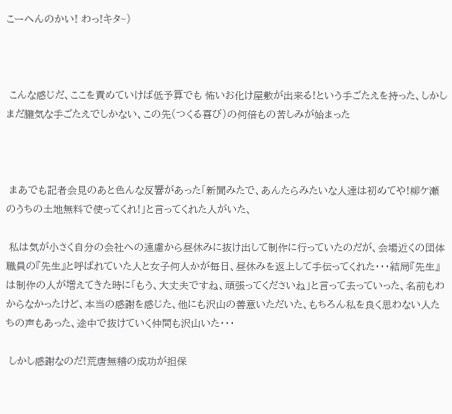こーへんのかい! わっ!キタ~)



 こんな感じだ、ここを責めていけば低予算でも 怖いお化け屋敷が出来る!という手ごたえを持った、しかしまだ朧気な手ごたえでしかない、この先(つくる喜び)の何倍もの苦しみが始まった



 まあでも記者会見のあと色んな反響があった「新聞みたで、あんたらみたいな人達は初めてや!柳ケ瀬のうちの土地無料で使ってくれ!」と言ってくれた人がいた、

 私は気が小さく自分の会社への遠慮から昼休みに抜け出して制作に行っていたのだが、会場近くの団体職員の『先生』と呼ばれていた人と女子何人かが毎日、昼休みを返上して手伝ってくれた・・・結局『先生』は制作の人が増えてきた時に「もう、大丈夫ですね、頑張ってくださいね」と言って去っていった、名前もわからなかったけど、本当の感謝を感じた、他にも沢山の善意いただいた、もちろん私を良く思わない人たちの声もあった、途中で抜けていく仲間も沢山いた・・・

 しかし感謝なのだ!荒唐無稽の成功が担保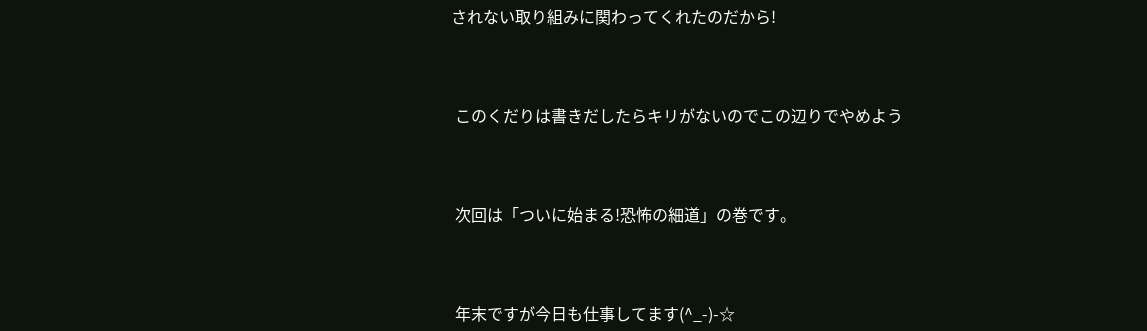されない取り組みに関わってくれたのだから!



 このくだりは書きだしたらキリがないのでこの辺りでやめよう



 次回は「ついに始まる!恐怖の細道」の巻です。



 年末ですが今日も仕事してます(^_-)-☆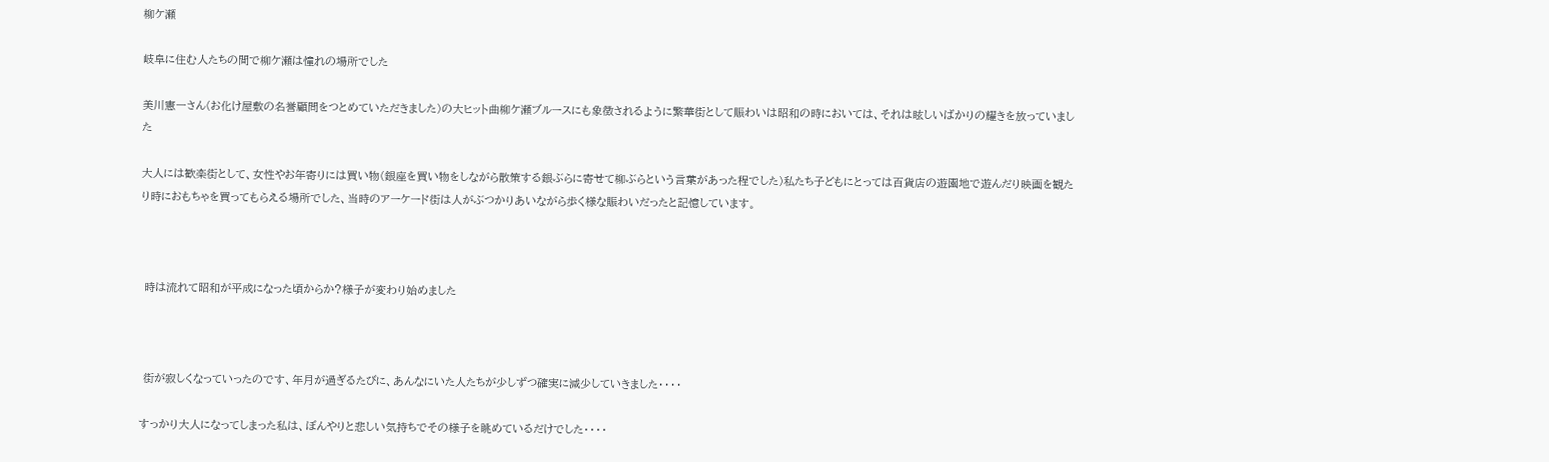柳ケ瀬

岐阜に住む人たちの間で柳ケ瀬は憧れの場所でした

美川憲一さん(お化け屋敷の名誉顧問をつとめていただきました)の大ヒット曲柳ケ瀬ブルースにも象徴されるように繁華街として賑わいは昭和の時においては、それは眩しいばかりの耀きを放っていました

大人には歓楽街として、女性やお年寄りには買い物(銀座を買い物をしながら散策する銀ぶらに寄せて柳ぶらという言葉があった程でした)私たち子どもにとっては百貨店の遊園地で遊んだり映画を観たり時におもちゃを買ってもらえる場所でした、当時のアーケード街は人がぶつかりあいながら歩く様な賑わいだったと記憶しています。



 時は流れて昭和が平成になった頃からか?様子が変わり始めました



 街が寂しくなっていったのです、年月が過ぎるたびに、あんなにいた人たちが少しずつ確実に減少していきました・・・・

すっかり大人になってしまった私は、ぼんやりと悲しい気持ちでその様子を眺めているだけでした・・・・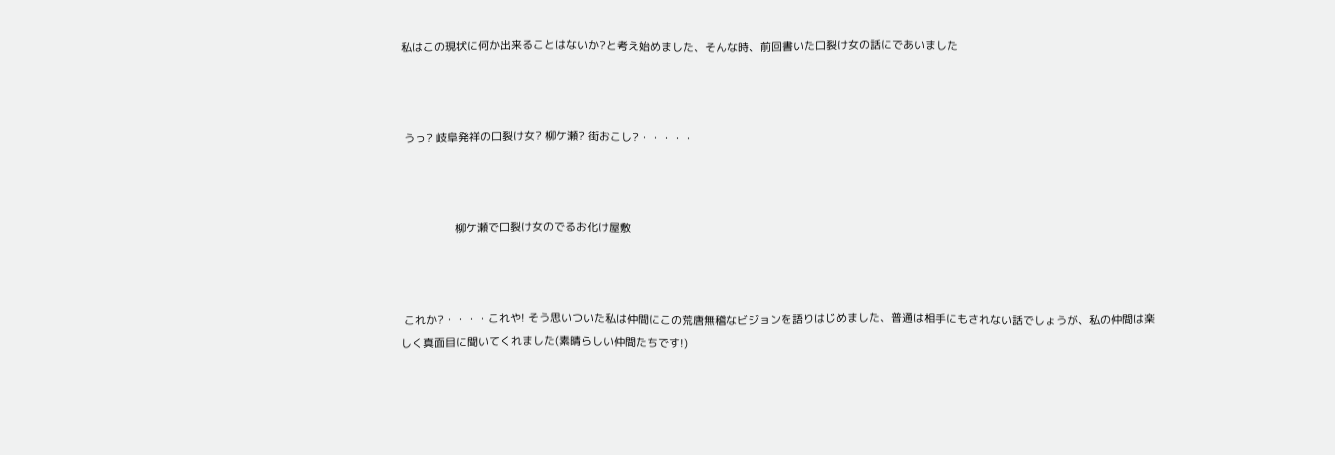私はこの現状に何か出来ることはないか?と考え始めました、そんな時、前回書いた口裂け女の話にであいました



 うっ? 岐阜発祥の口裂け女? 柳ケ瀬? 街おこし?・・・・・



                  柳ケ瀬で口裂け女のでるお化け屋敷



 これか?・・・・これや! そう思いついた私は仲間にこの荒唐無稽なビジョンを語りはじめました、普通は相手にもされない話でしょうが、私の仲間は楽しく真面目に聞いてくれました(素晴らしい仲間たちです!)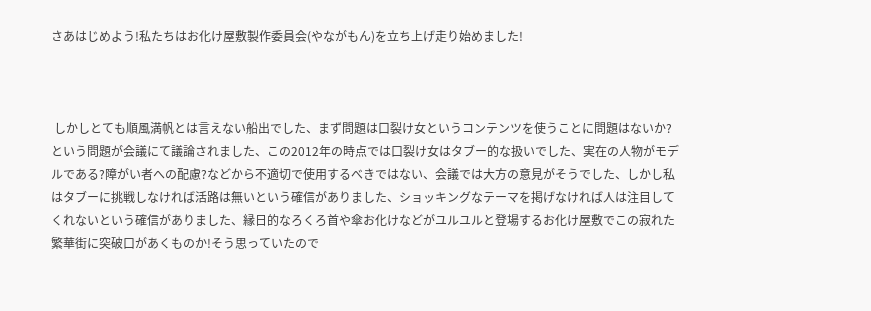さあはじめよう!私たちはお化け屋敷製作委員会(やながもん)を立ち上げ走り始めました!



 しかしとても順風満帆とは言えない船出でした、まず問題は口裂け女というコンテンツを使うことに問題はないか?という問題が会議にて議論されました、この2012年の時点では口裂け女はタブー的な扱いでした、実在の人物がモデルである?障がい者への配慮?などから不適切で使用するべきではない、会議では大方の意見がそうでした、しかし私はタブーに挑戦しなければ活路は無いという確信がありました、ショッキングなテーマを掲げなければ人は注目してくれないという確信がありました、縁日的なろくろ首や傘お化けなどがユルユルと登場するお化け屋敷でこの寂れた繁華街に突破口があくものか!そう思っていたので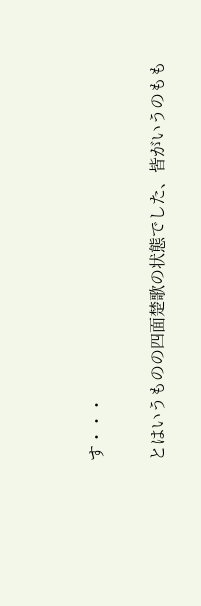す・・・

とはいうものの四面楚歌の状態でした、皆がいうのもも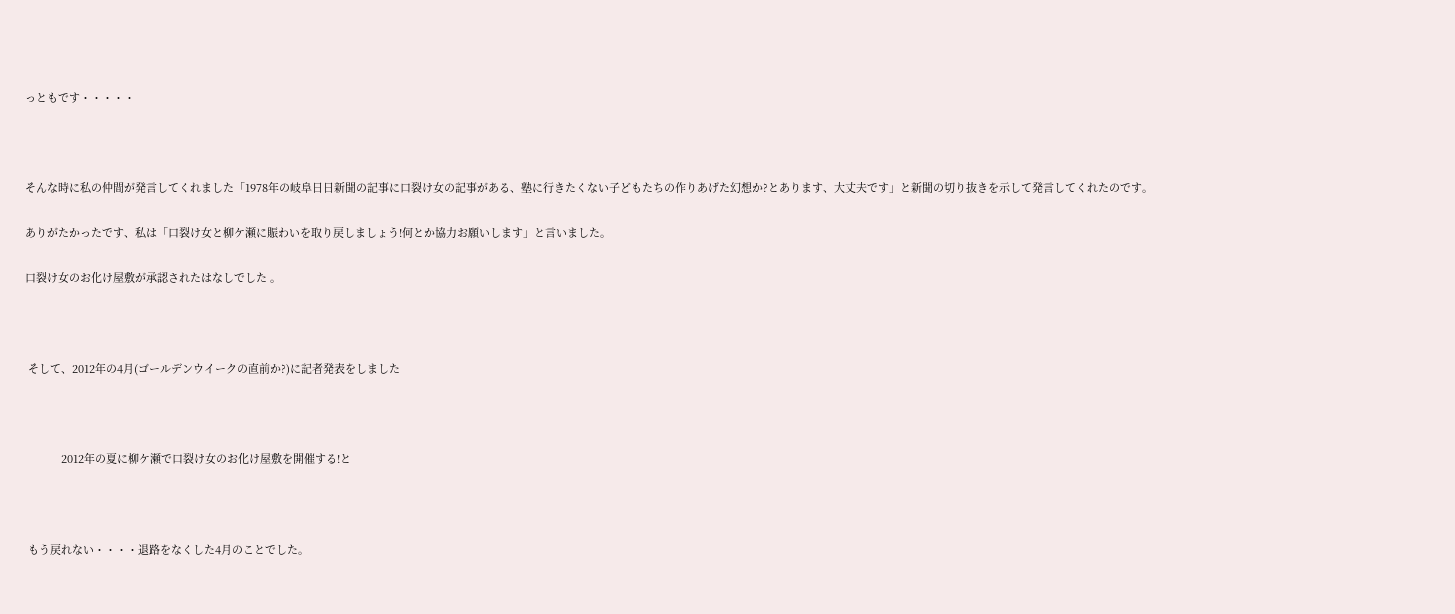っともです・・・・・



そんな時に私の仲間が発言してくれました「1978年の岐阜日日新聞の記事に口裂け女の記事がある、塾に行きたくない子どもたちの作りあげた幻想か?とあります、大丈夫です」と新聞の切り抜きを示して発言してくれたのです。

ありがたかったです、私は「口裂け女と柳ケ瀬に賑わいを取り戻しましょう!何とか協力お願いします」と言いました。

口裂け女のお化け屋敷が承認されたはなしでした 。



 そして、2012年の4月(ゴールデンウイークの直前か?)に記者発表をしました



            2012年の夏に柳ケ瀬で口裂け女のお化け屋敷を開催する!と



 もう戻れない・・・・退路をなくした4月のことでした。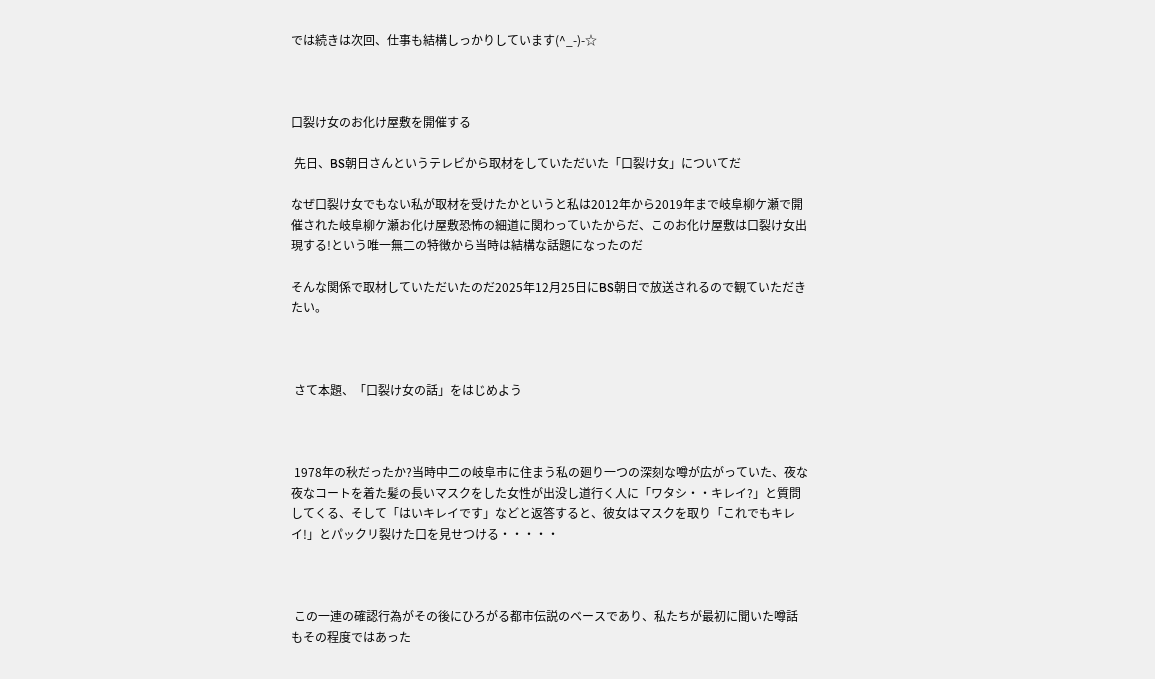では続きは次回、仕事も結構しっかりしています(^_-)-☆



口裂け女のお化け屋敷を開催する

 先日、BS朝日さんというテレビから取材をしていただいた「口裂け女」についてだ

なぜ口裂け女でもない私が取材を受けたかというと私は2012年から2019年まで岐阜柳ケ瀬で開催された岐阜柳ケ瀬お化け屋敷恐怖の細道に関わっていたからだ、このお化け屋敷は口裂け女出現する!という唯一無二の特徴から当時は結構な話題になったのだ

そんな関係で取材していただいたのだ2025年12月25日にBS朝日で放送されるので観ていただきたい。



 さて本題、「口裂け女の話」をはじめよう



 1978年の秋だったか?当時中二の岐阜市に住まう私の廻り一つの深刻な噂が広がっていた、夜な夜なコートを着た髪の長いマスクをした女性が出没し道行く人に「ワタシ・・キレイ?」と質問してくる、そして「はいキレイです」などと返答すると、彼女はマスクを取り「これでもキレイ!」とパックリ裂けた口を見せつける・・・・・



 この一連の確認行為がその後にひろがる都市伝説のベースであり、私たちが最初に聞いた噂話もその程度ではあった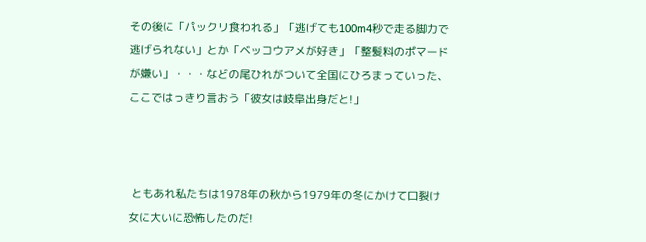その後に「パックリ食われる」「逃げても100m4秒で走る脚力で逃げられない」とか「ベッコウアメが好き」「整髪料のポマードが嫌い」・・・などの尾ひれがついて全国にひろまっていった、ここではっきり言おう「彼女は岐阜出身だと!」



 ともあれ私たちは1978年の秋から1979年の冬にかけて口裂け女に大いに恐怖したのだ!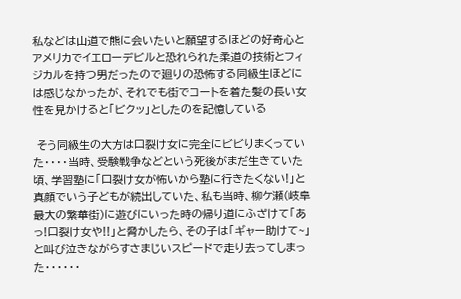私などは山道で熊に会いたいと願望するほどの好奇心とアメリカでイエローデビルと恐れられた柔道の技術とフィジカルを持つ男だったので廻りの恐怖する同級生ほどには感じなかったが、それでも街でコートを着た髪の長い女性を見かけると「ビクッ」としたのを記憶している

 そう同級生の大方は口裂け女に完全にビビりまくっていた・・・・当時、受験戦争などという死後がまだ生きていた頃、学習塾に「口裂け女が怖いから塾に行きたくない!」と真顔でいう子どもが続出していた、私も当時、柳ケ瀬(岐阜最大の繁華街)に遊びにいった時の帰り道にふざけて「あっ!口裂け女や!!」と脅かしたら、その子は「ギャー助けて~」と叫び泣きながらすさまじいスピードで走り去ってしまった・・・・・・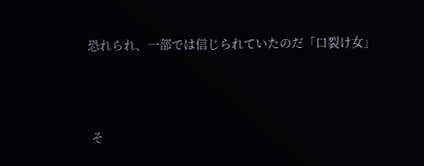恐れられ、一部では信じられていたのだ「口裂け女」



 そ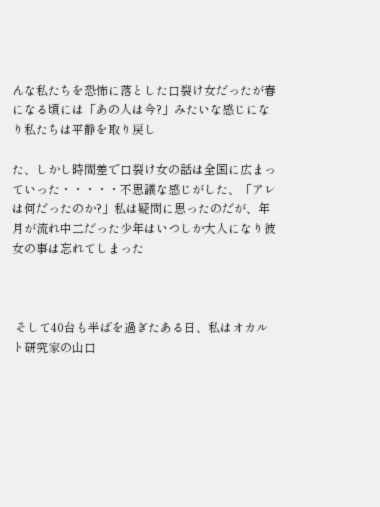んな私たちを恐怖に落とした口裂け女だったが春になる頃には「あの人は今?」みたいな感じになり私たちは平静を取り戻し

た、しかし時間差で口裂け女の話は全国に広まっていった・・・・・不思議な感じがした、「アレは何だったのか?」私は疑問に思ったのだが、年月が流れ中二だった少年はいつしか大人になり彼女の事は忘れてしまった



 そして40台も半ばを過ぎたある日、私はオカルト研究家の山口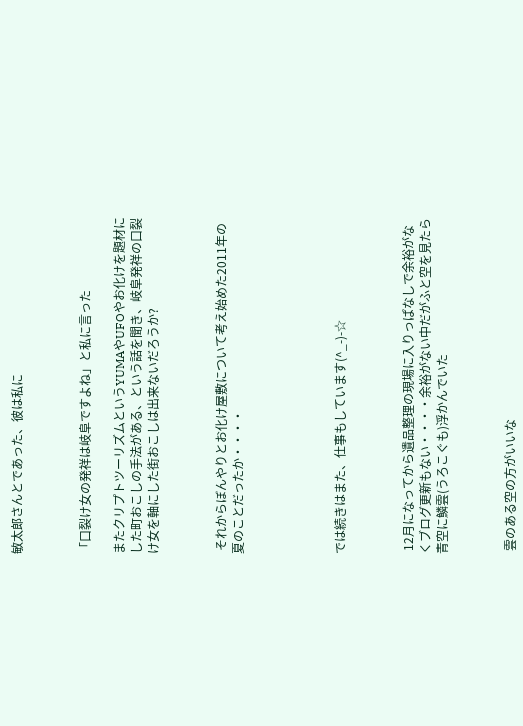敏太郎さんとであった、彼は私に



「口裂け女の発祥は岐阜ですよね」と私に言った

またクリプトツーリズムというYUMAやUFOやお化けを題材にした町おこしの手法がある、という話を聞き、岐阜発祥の口裂け女を軸にした街おこしは出来ないだろうか?



 それからぼんやりとお化け屋敷について考え始めた2011年の夏のことだったか・・・・





では続きはまた、仕事もしています(^_-)-☆



 12月になってから遺品整理の現場に入りっぱなしで余裕がなくブログ更新もない・・・・余裕がない中だがふと空を見たら青空に鱗雲(うろこぐも)浮かんでいた



 雲のある空の方がいいな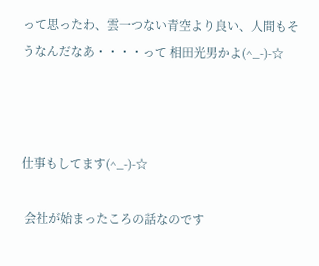って思ったわ、雲一つない青空より良い、人間もそうなんだなあ・・・・って 相田光男かよ(^_-)-☆



仕事もしてます(^_-)-☆

 会社が始まったころの話なのです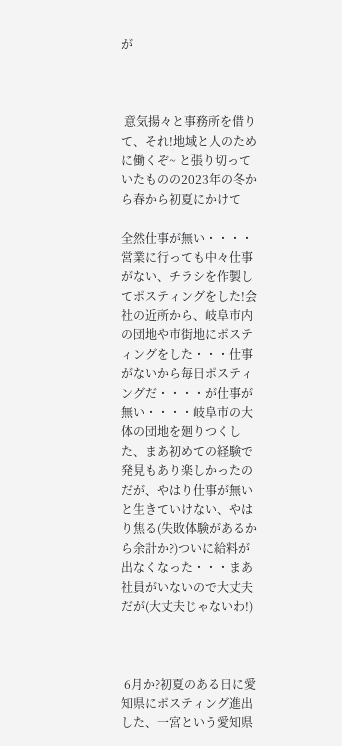が



 意気揚々と事務所を借りて、それ!地域と人のために働くぞ~ と張り切っていたものの2023年の冬から春から初夏にかけて

全然仕事が無い・・・・営業に行っても中々仕事がない、チラシを作製してポスティングをした!会社の近所から、岐阜市内の団地や市街地にポスティングをした・・・仕事がないから毎日ポスティングだ・・・・が仕事が無い・・・・岐阜市の大体の団地を廻りつくした、まあ初めての経験で発見もあり楽しかったのだが、やはり仕事が無いと生きていけない、やはり焦る(失敗体験があるから余計か?)ついに給料が出なくなった・・・まあ社員がいないので大丈夫だが(大丈夫じゃないわ!)



 6月か?初夏のある日に愛知県にポスティング進出した、一宮という愛知県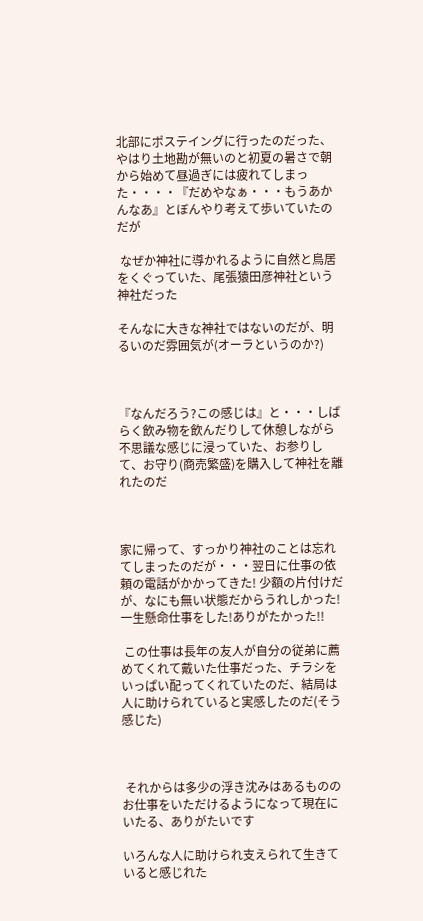北部にポステイングに行ったのだった、やはり土地勘が無いのと初夏の暑さで朝から始めて昼過ぎには疲れてしまった・・・・『だめやなぁ・・・もうあかんなあ』とぼんやり考えて歩いていたのだが

 なぜか神社に導かれるように自然と鳥居をくぐっていた、尾張猿田彦神社という神社だった

そんなに大きな神社ではないのだが、明るいのだ雰囲気が(オーラというのか?)



『なんだろう?この感じは』と・・・しばらく飲み物を飲んだりして休憩しながら不思議な感じに浸っていた、お参りして、お守り(商売繁盛)を購入して神社を離れたのだ



家に帰って、すっかり神社のことは忘れてしまったのだが・・・翌日に仕事の依頼の電話がかかってきた! 少額の片付けだが、なにも無い状態だからうれしかった!一生懸命仕事をした!ありがたかった!!

 この仕事は長年の友人が自分の従弟に薦めてくれて戴いた仕事だった、チラシをいっぱい配ってくれていたのだ、結局は人に助けられていると実感したのだ(そう感じた)



 それからは多少の浮き沈みはあるもののお仕事をいただけるようになって現在にいたる、ありがたいです

いろんな人に助けられ支えられて生きていると感じれた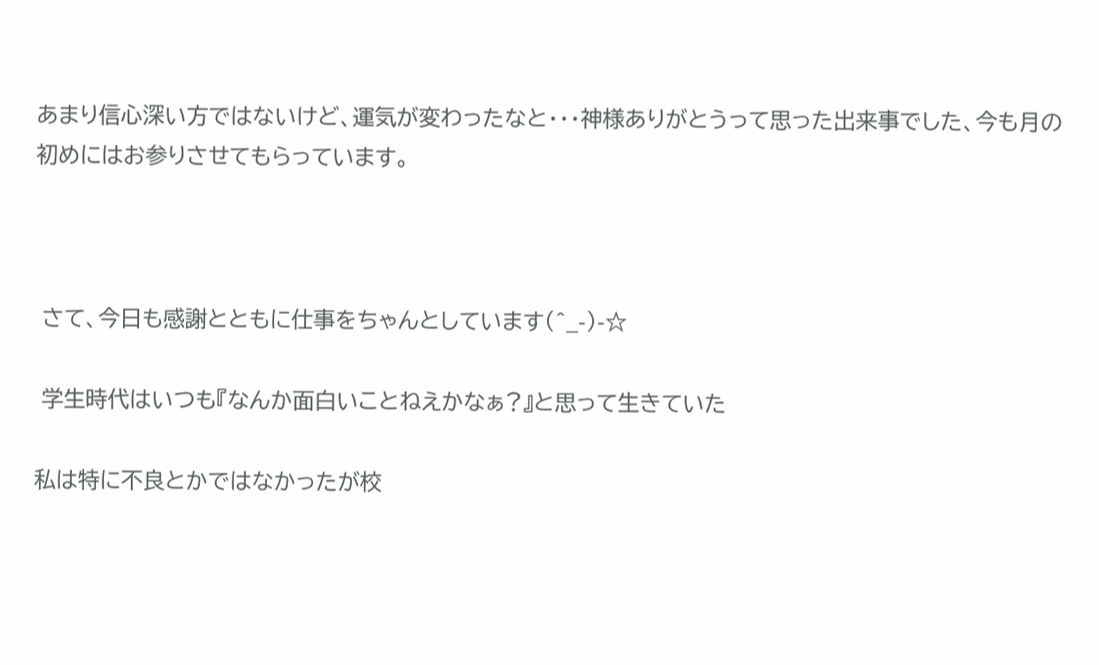あまり信心深い方ではないけど、運気が変わったなと・・・神様ありがとうって思った出来事でした、今も月の初めにはお参りさせてもらっています。



 さて、今日も感謝とともに仕事をちゃんとしています(^_-)-☆

 学生時代はいつも『なんか面白いことねえかなぁ?』と思って生きていた

私は特に不良とかではなかったが校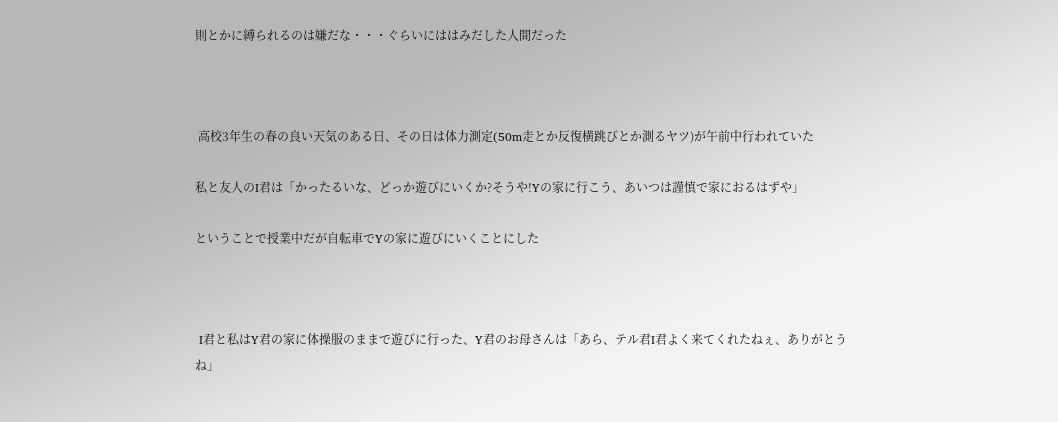則とかに縛られるのは嫌だな・・・ぐらいにははみだした人間だった



 高校3年生の春の良い天気のある日、その日は体力測定(50m走とか反復横跳びとか測るヤツ)が午前中行われていた

私と友人のI君は「かったるいな、どっか遊びにいくか?そうや!Yの家に行こう、あいつは謹慎で家におるはずや」

ということで授業中だが自転車でYの家に遊びにいくことにした



 I君と私はY君の家に体操服のままで遊びに行った、Y君のお母さんは「あら、テル君I君よく来てくれたねぇ、ありがとうね」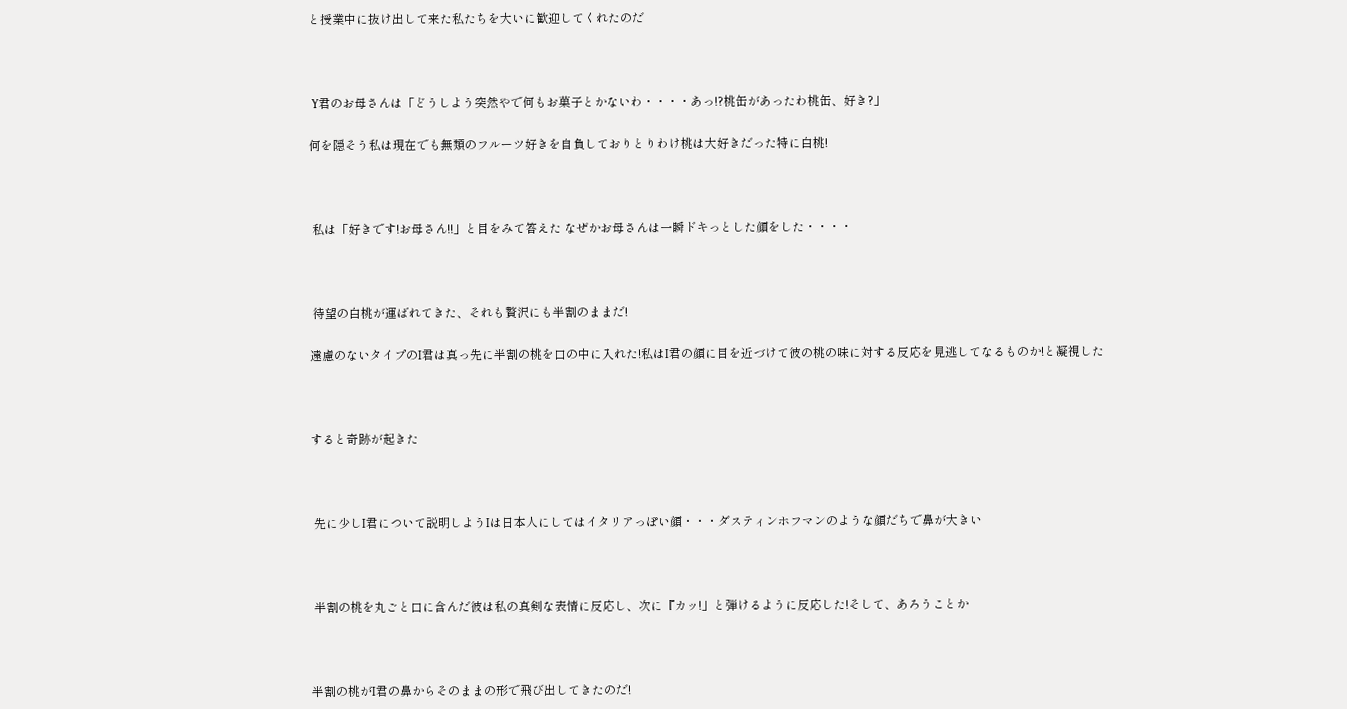と授業中に抜け出して来た私たちを大いに歓迎してくれたのだ



 Y君のお母さんは「どうしよう突然やで何もお菓子とかないわ・・・・あっ!?桃缶があったわ桃缶、好き?」

何を隠そう私は現在でも無類のフルーツ好きを自負しておりとりわけ桃は大好きだった特に白桃!



 私は「好きです!お母さん!!」と目をみて答えた なぜかお母さんは一瞬ドキっとした顔をした・・・・



 待望の白桃が運ばれてきた、それも贅沢にも半割のままだ!

遠慮のないタイプのI君は真っ先に半割の桃を口の中に入れた!私はI君の顔に目を近づけて彼の桃の味に対する反応を見逃してなるものか!と凝視した



すると奇跡が起きた



 先に少しI君について説明しようIは日本人にしてはイタリアっぽい顔・・・ダスティンホフマンのような顔だちで鼻が大きい



 半割の桃を丸ごと口に含んだ彼は私の真剣な表情に反応し、次に『カッ!」と弾けるように反応した!そして、あろうことか



半割の桃がI君の鼻からそのままの形で飛び出してきたのだ!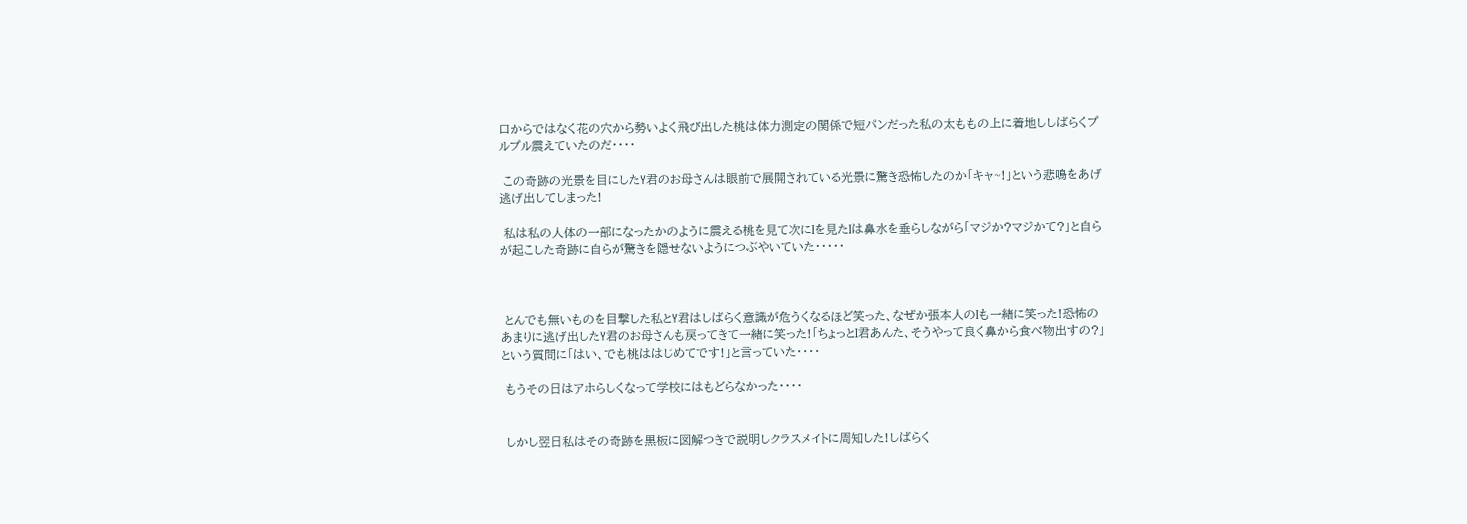口からではなく花の穴から勢いよく飛び出した桃は体力測定の関係で短パンだった私の太ももの上に着地ししばらくプルプル震えていたのだ・・・・

 この奇跡の光景を目にしたY君のお母さんは眼前で展開されている光景に驚き恐怖したのか「キャ~!」という悲鳴をあげ逃げ出してしまった!

 私は私の人体の一部になったかのように震える桃を見て次にIを見たIは鼻水を垂らしながら「マジか?マジかて?」と自らが起こした奇跡に自らが驚きを隠せないようにつぶやいていた・・・・・



 とんでも無いものを目撃した私とY君はしばらく意識が危うくなるほど笑った、なぜか張本人のIも一緒に笑った!恐怖のあまりに逃げ出したY君のお母さんも戻ってきて一緒に笑った!「ちょっとI君あんた、そうやって良く鼻から食べ物出すの?」という質問に「はい、でも桃ははじめてです!」と言っていた・・・・

 もうその日はアホらしくなって学校にはもどらなかった・・・・


 しかし翌日私はその奇跡を黒板に図解つきで説明しクラスメイトに周知した!しばらく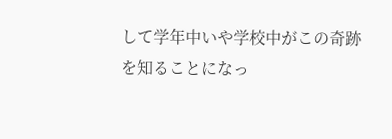して学年中いや学校中がこの奇跡を知ることになっ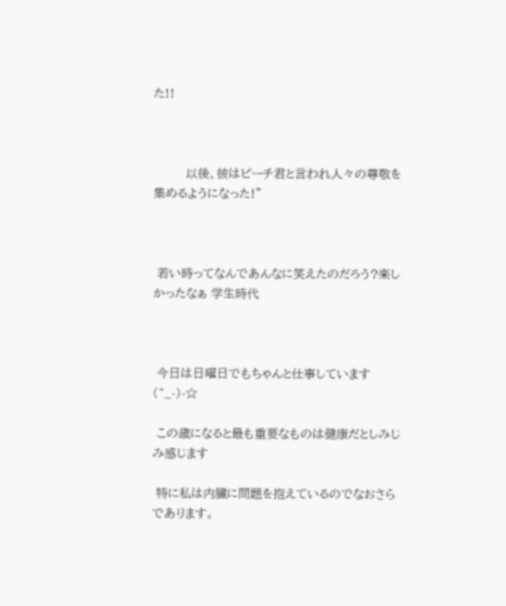た!!



        以後、彼はピーチ君と言われ人々の尊敬を集めるようになった!”



 若い時ってなんであんなに笑えたのだろう?楽しかったなぁ 学生時代



 今日は日曜日でもちゃんと仕事しています(^_-)-☆

 この歳になると最も重要なものは健康だとしみじみ感じます

 特に私は内臓に問題を抱えているのでなおさらであります。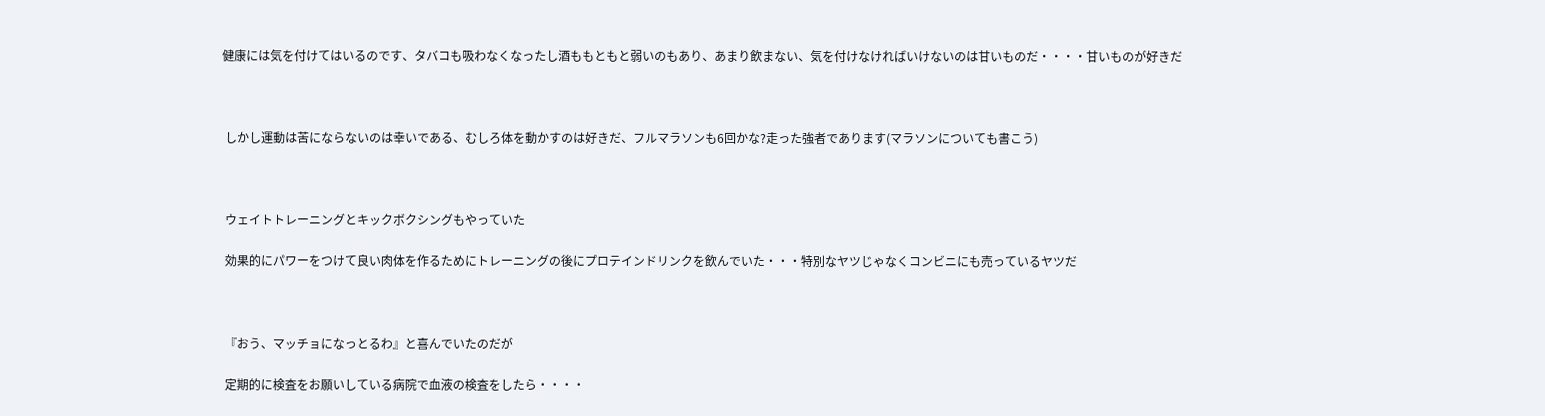健康には気を付けてはいるのです、タバコも吸わなくなったし酒ももともと弱いのもあり、あまり飲まない、気を付けなければいけないのは甘いものだ・・・・甘いものが好きだ



 しかし運動は苦にならないのは幸いである、むしろ体を動かすのは好きだ、フルマラソンも6回かな?走った強者であります(マラソンについても書こう)



 ウェイトトレーニングとキックボクシングもやっていた

 効果的にパワーをつけて良い肉体を作るためにトレーニングの後にプロテインドリンクを飲んでいた・・・特別なヤツじゃなくコンビニにも売っているヤツだ



 『おう、マッチョになっとるわ』と喜んでいたのだが

 定期的に検査をお願いしている病院で血液の検査をしたら・・・・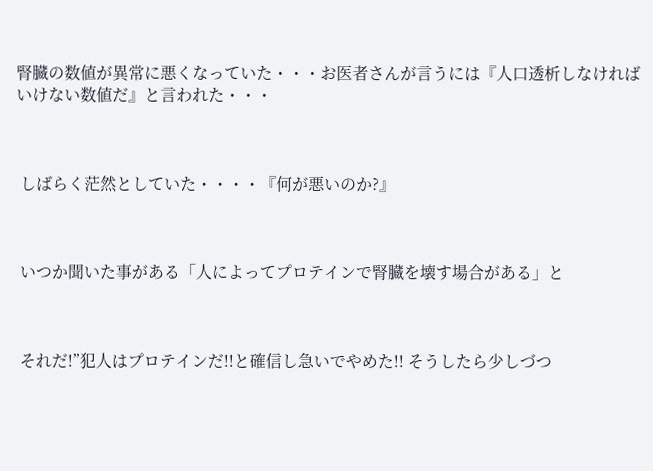腎臓の数値が異常に悪くなっていた・・・お医者さんが言うには『人口透析しなければいけない数値だ』と言われた・・・



 しばらく茫然としていた・・・・『何が悪いのか?』



 いつか聞いた事がある「人によってプロテインで腎臓を壊す場合がある」と



 それだ!”犯人はプロテインだ!!と確信し急いでやめた!! そうしたら少しづつ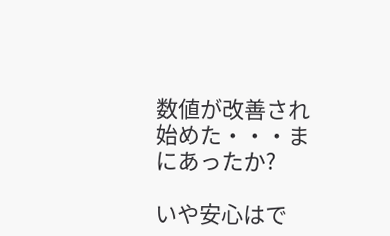数値が改善され始めた・・・まにあったか?

いや安心はで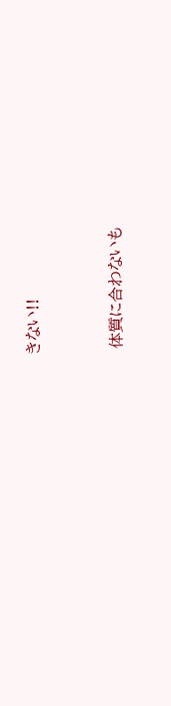きない!!



 体質に合わないも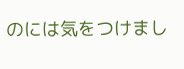のには気をつけまし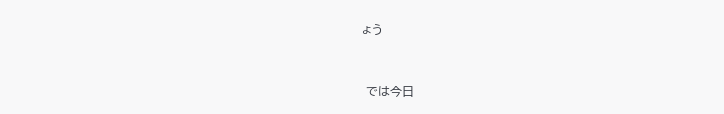ょう



 では今日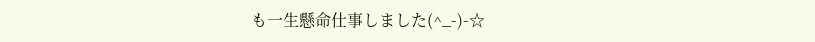も一生懸命仕事しました(^_-)-☆